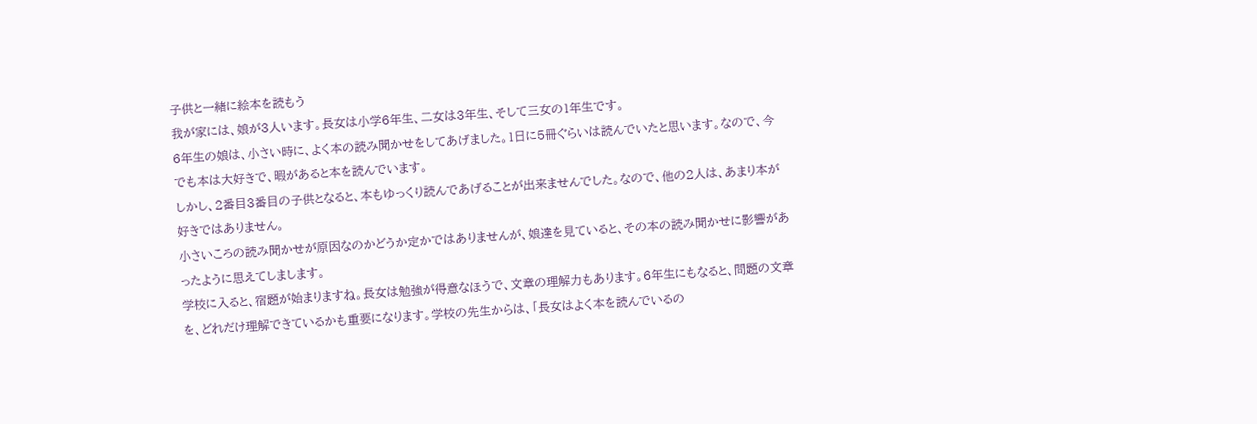子供と一緒に絵本を読もう
我が家には、娘が3人います。長女は小学6年生、二女は3年生、そして三女の1年生です。
6年生の娘は、小さい時に、よく本の読み聞かせをしてあげました。1日に5冊ぐらいは読んでいたと思います。なので、今でも本は大好きで、暇があると本を読んでいます。
しかし、2番目3番目の子供となると、本もゆっくり読んであげることが出来ませんでした。なので、他の2人は、あまり本が好きではありません。
小さいころの読み聞かせが原因なのかどうか定かではありませんが、娘達を見ていると、その本の読み聞かせに影響があったように思えてしまします。
学校に入ると、宿題が始まりますね。長女は勉強が得意なほうで、文章の理解力もあります。6年生にもなると、問題の文章を、どれだけ理解できているかも重要になります。学校の先生からは、「長女はよく本を読んでいるの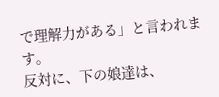で理解力がある」と言われます。
反対に、下の娘達は、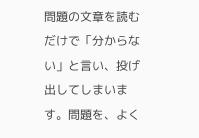問題の文章を読むだけで「分からない」と言い、投げ出してしまいます。問題を、よく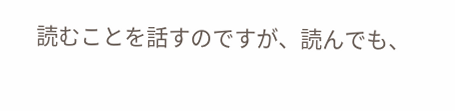読むことを話すのですが、読んでも、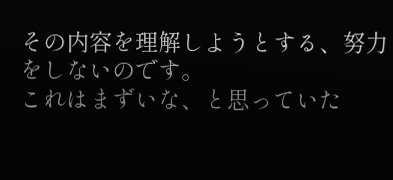その内容を理解しようとする、努力をしないのです。
これはまずいな、と思っていた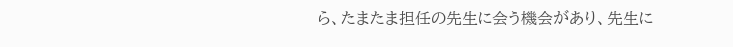ら、たまたま担任の先生に会う機会があり、先生に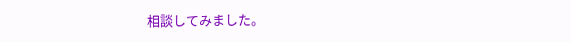相談してみました。